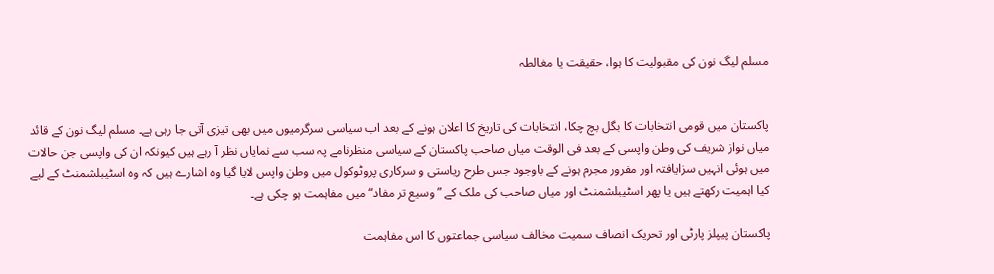مسلم لیگ نون کی مقبولیت کا ہوا، حقیقت یا مغالطہ


پاکستان میں قومی انتخابات کا بگل بچ چکا، انتخابات کی تاریخ کا اعلان ہونے کے بعد اب سیاسی سرگرمیوں میں بھی تیزی آتی جا رہی ہے۔ مسلم لیگ نون کے قائد میاں نواز شریف کی وطن واپسی کے بعد فی الوقت میاں صاحب پاکستان کے سیاسی منظرنامے پہ سب سے نمایاں نظر آ رہے ہیں کیونکہ ان کی واپسی جن حالات میں ہوئی انہیں سزایافتہ اور مفرور مجرم ہونے کے باوجود جس طرح ریاستی و سرکاری پروٹوکول میں وطن واپس لایا گیا وہ اشارے ہیں کہ وہ اسٹیبلشمنٹ کے لیے کیا اہمیت رکھتے ہیں یا پھر اسٹیبلشمنٹ اور میاں صاحب کی ملک کے ”وسیع تر مفاد“ میں مفاہمت ہو چکی ہے۔

پاکستان پیپلز پارٹی اور تحریک انصاف سمیت مخالف سیاسی جماعتوں کا اس مفاہمت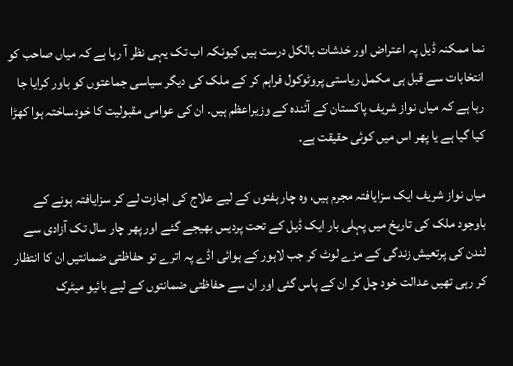نما ممکنہ ڈیل پہ اعتراض اور خدشات بالکل درست ہیں کیونکہ اب تک یہی نظر آ رہا ہے کہ میاں صاحب کو انتخابات سے قبل ہی مکمل ریاستی پروٹوکول فراہم کر کے ملک کی دیگر سیاسی جماعتوں کو باور کرایا جا رہا ہے کہ میاں نواز شریف پاکستان کے آئندہ کے وزیراعظم ہیں۔ ان کی عوامی مقبولیت کا خودساختہ ہوا کھڑا کیا گیا ہے یا پھر اس میں کوئی حقیقت ہے۔

میاں نواز شریف ایک سزایافتہ مجرم ہیں، وہ چار ہفتوں کے لیے علاج کی اجازت لے کر سزایافتہ ہونے کے باوجود ملک کی تاریخ میں پہلی بار ایک ڈیل کے تحت پردیس بھیجے گئے اور پھر چار سال تک آزادی سے لندن کی پرتعیش زندگی کے مزے لوٹ کر جب لاہور کے ہوائی اڈے پہ اترے تو حفاظتی ضمانتیں ان کا انتظار کر رہی تھیں عدالت خود چل کر ان کے پاس گئی اور ان سے حفاظتی ضمانتوں کے لیے بائیو میٹرک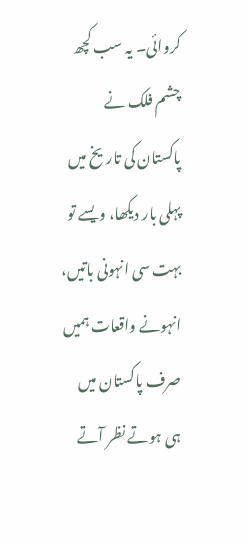کروائی۔ یہ سب کچھ چشم فلک نے پاکستان کی تاریخ میں پہلی بار دیکھا، ویسے تو بہت سی انہونی باتیں، انہونے واقعات ہمیں صرف پاکستان میں ہی ہوتے نظر آتے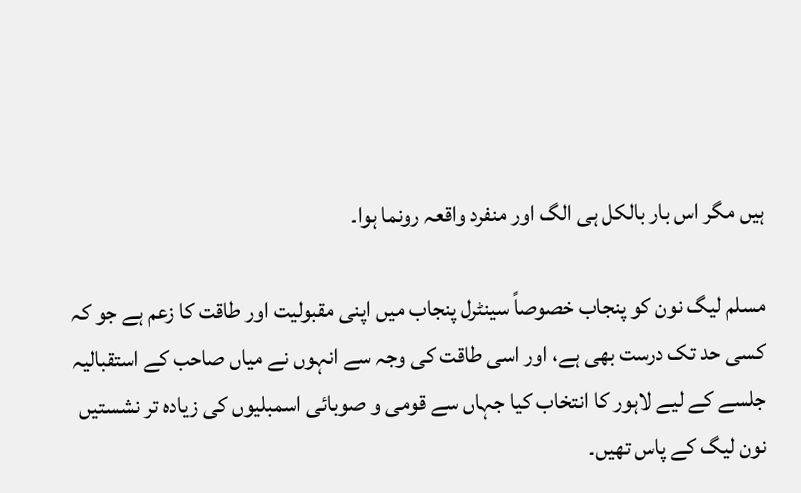ہیں مگر اس بار بالکل ہی الگ اور منفرد واقعہ رونما ہوا۔

مسلم لیگ نون کو پنجاب خصوصاً سینٹرل پنجاب میں اپنی مقبولیت اور طاقت کا زعم ہے جو کہ کسی حد تک درست بھی ہے، اور اسی طاقت کی وجہ سے انہوں نے میاں صاحب کے استقبالیہ جلسے کے لیے لاہور کا انتخاب کیا جہاں سے قومی و صوبائی اسمبلیوں کی زیادہ تر نشستیں نون لیگ کے پاس تھیں۔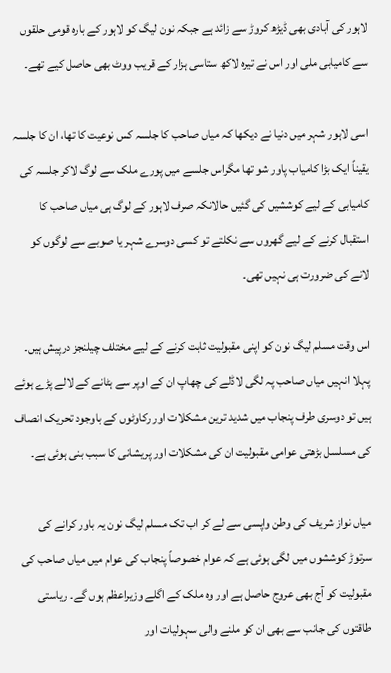لاہور کی آبادی بھی ڈیڑھ کروڑ سے زائد ہے جبکہ نون لیگ کو لاہور کے بارہ قومی حلقوں سے کامیابی ملی اور اس نے تیرہ لاکھ ستاسی ہزار کے قریب ووٹ بھی حاصل کیے تھے۔

اسی لاہور شہر میں دنیا نے دیکھا کہ میاں صاحب کا جلسہ کس نوعیت کا تھا، ان کا جلسہ یقیناً ایک بڑا کامیاب پاور شو تھا مگراس جلسے میں پورے ملک سے لوگ لاکر جلسہ کی کامیابی کے لیے کوششیں کی گئیں حالانکہ صرف لاہور کے لوگ ہی میاں صاحب کا استقبال کرنے کے لیے گھروں سے نکلتے تو کسی دوسرے شہر یا صوبے سے لوگوں کو لانے کی ضرورت ہی نہیں تھی۔

اس وقت مسلم لیگ نون کو اپنی مقبولیت ثابت کرنے کے لیے مختلف چیلنجز درپیش ہیں۔ پہلا انہیں میاں صاحب پہ لگی لاڈلے کی چھاپ ان کے اوپر سے ہٹانے کے لالے پڑے ہوئے ہیں تو دوسری طرف پنجاب میں شدید ترین مشکلات اور رکاوٹوں کے باوجود تحریک انصاف کی مسلسل بڑھتی عوامی مقبولیت ان کی مشکلات اور پریشانی کا سبب بنی ہوئی ہے۔

میاں نواز شریف کی وطن واپسی سے لے کر اب تک مسلم لیگ نون یہ باور کرانے کی سرتوڑ کوششوں میں لگی ہوئی ہے کہ عوام خصوصاً پنجاب کی عوام میں میاں صاحب کی مقبولیت کو آج بھی عروج حاصل ہے اور وہ ملک کے اگلے وزیراعظم ہوں گے۔ ریاستی طاقتوں کی جانب سے بھی ان کو ملنے والی سہولیات اور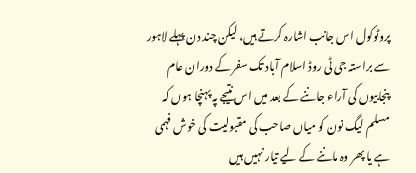پروٹوکول اس جانب اشارہ کرتے ہیں، لیکن چند دن پہلے لاہور سے براستہ جی ٹی روڈ اسلام آباد تک سفر کے دوران عام پنجابیوں کی آراء جاننے کے بعد میں اس نتیجے پہ پہنچا ہوں کہ مسلم لیگ نون کو میاں صاحب کی مقبولیت کی خوش فہمی ہے یا پھر وہ ماننے کے لیے تیار نہیں ہیں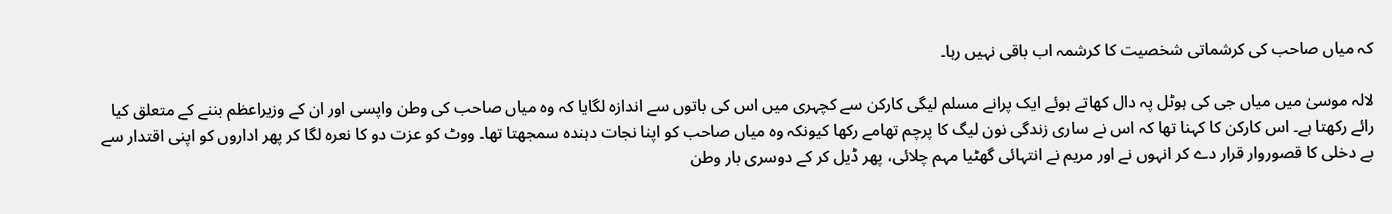کہ میاں صاحب کی کرشماتی شخصیت کا کرشمہ اب باقی نہیں رہا۔

لالہ موسیٰ میں میاں جی کی ہوٹل پہ دال کھاتے ہوئے ایک پرانے مسلم لیگی کارکن سے کچہری میں اس کی باتوں سے اندازہ لگایا کہ وہ میاں صاحب کی وطن واپسی اور ان کے وزیراعظم بننے کے متعلق کیا رائے رکھتا ہے۔ اس کارکن کا کہنا تھا کہ اس نے ساری زندگی نون لیگ کا پرچم تھامے رکھا کیونکہ وہ میاں صاحب کو اپنا نجات دہندہ سمجھتا تھا۔ ووٹ کو عزت دو کا نعرہ لگا کر پھر اداروں کو اپنی اقتدار سے بے دخلی کا قصوروار قرار دے کر انہوں نے اور مریم نے انتہائی گھٹیا مہم چلائی، پھر ڈیل کر کے دوسری بار وطن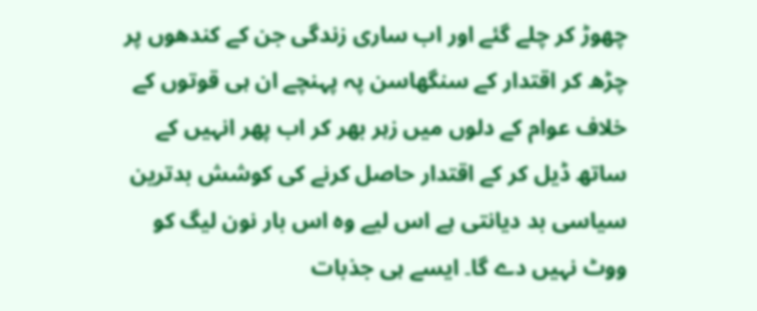چھوڑ کر چلے گئے اور اب ساری زندگی جن کے کندھوں پر چڑھ کر اقتدار کے سنگھاسن پہ پہنچے ان ہی قوتوں کے خلاف عوام کے دلوں میں زہر بھر کر اب پھر انہیں کے ساتھ ڈیل کر کے اقتدار حاصل کرنے کی کوشش بدترین سیاسی بد دیانتی ہے اس لیے وہ اس بار نون لیگ کو ووٹ نہیں دے گا۔ ایسے ہی جذبات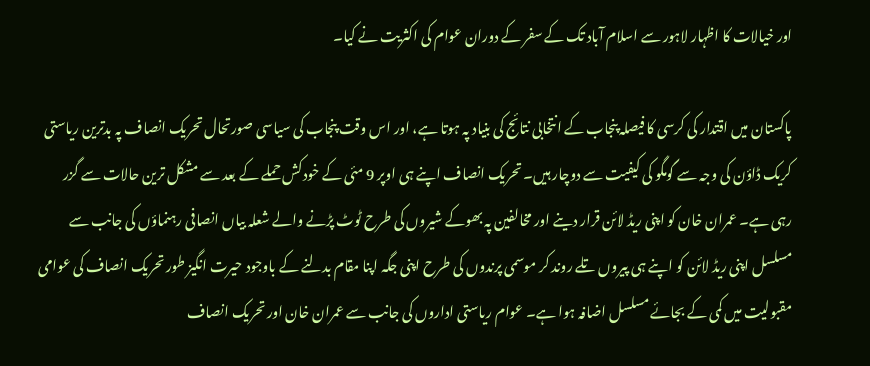اور خیالات کا اظہار لاہور سے اسلام آباد تک کے سفر کے دوران عوام کی اکثریت نے کیا۔

پاکستان میں اقتدار کی کرسی کا فیصلہ پنجاب کے انتخابی نتائج کی بنیاد پہ ہوتا ہے، اور اس وقت پنجاب کی سیاسی صورتحال تحریک انصاف پہ بدترین ریاستی کریک ڈاؤن کی وجہ سے گومگو کی کیفیت سے دوچار ہیں۔ تحریک انصاف اپنے ہی اوپر 9 مئی کے خودکش حملے کے بعد سے مشکل ترین حالات سے گزر رہی ہے۔ عمران خان کو اپنی ریڈ لائن قرار دینے اور مخالفین پہ بھوکے شیروں کی طرح ٹوٹ پڑنے والے شعلہ بیاں انصافی رہنماؤں کی جانب سے مسلسل اپنی ریڈ لائن کو اپنے ہی پیروں تلے روند کر موسمی پرندوں کی طرح اپنی جگہ اپنا مقام بدلنے کے باوجود حیرت انگیز طور تحریک انصاف کی عوامی مقبولیت میں کمی کے بجائے مسلسل اضافہ ہوا ہے۔ عوام ریاستی اداروں کی جانب سے عمران خان اور تحریک انصاف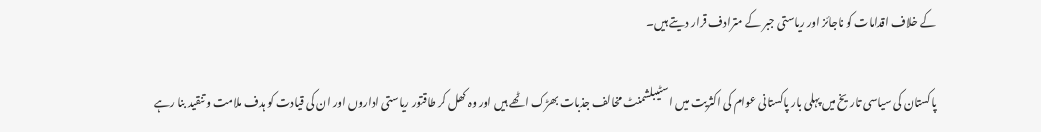کے خلاف اقدامات کو ناجائز اور ریاستی جبر کے مترادف قرار دیتے ہیں۔

پاکستان کی سیاسی تاریخ میں پہلی بار پاکستانی عوام کی اکثریت میں اسٹیبلشمنٹ مخالف جذبات بھڑک اٹھے ہیں اور وہ کھل کر طاقتور ریاستی اداروں اور ان کی قیادت کو ہدف ملامت و تنقید بنا رہے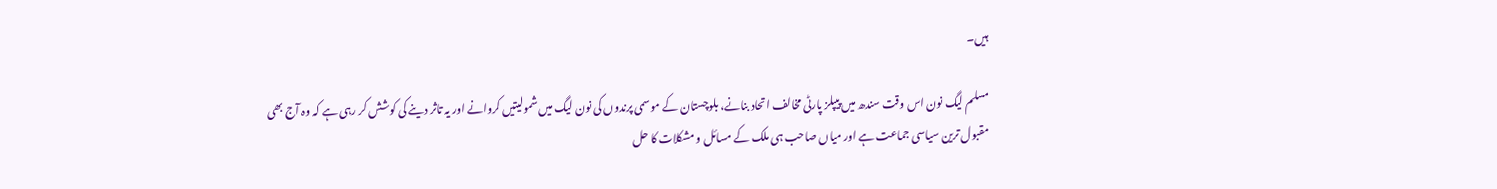ہیں۔

مسلم لیگ نون اس وقت سندھ میں پیپلز پارٹی مخالف اتحاد بنانے، بلوچستان کے موسمی پرندوں کی نون لیگ میں شمولیتیں کروانے اور یہ تاثر دینے کی کوشش کر رہی ہے کہ وہ آج بھی مقبول ترین سیاسی جماعت ہے اور میاں صاحب ہی ملک کے مسائل و مشکلات کا حل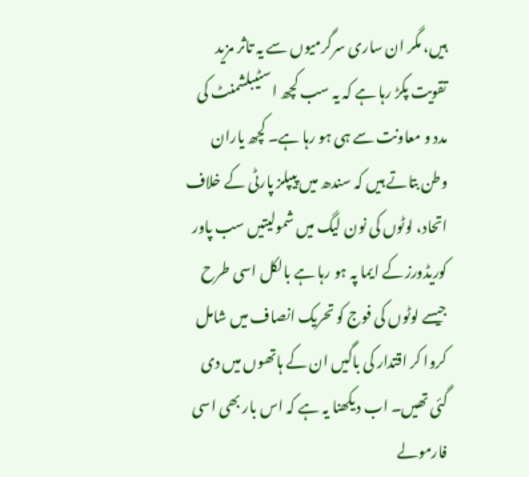ہیں، مگر ان ساری سرگرمیوں سے یہ تاثر مزید تقویت پکڑ رہا ہے کہ یہ سب کچھ اسٹیبلشمنٹ کی مدد و معاونت سے ہی ہو رہا ہے۔ کچھ یاران وطن بتاتے ہیں کہ سندھ میں پیپلز پارٹی کے خلاف اتحاد، لوٹوں کی نون لیگ میں شمولیتیں سب پاور کوریڈورز کے ایما پہ ہو رہا ہے بالکل اسی طرح جیسے لوٹوں کی فوج کو تحریک انصاف میں شامل کروا کر اقتدار کی باگیں ان کے ہاتھوں میں دی گئی تھیں۔ اب دیکھنا یہ ہے کہ اس بار بھی اسی فارمولے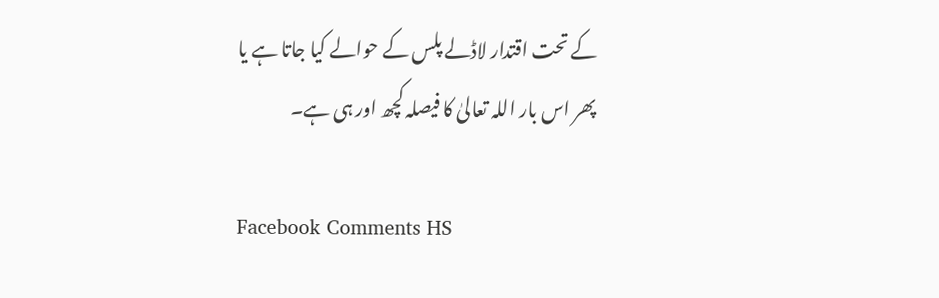کے تحت اقتدار لاڈلے پلس کے حوالے کیا جاتا ہے یا پھر اس بار اللہ تعالیٰ کا فیصلہ کچھ اور ہی ہے۔

Facebook Comments HS